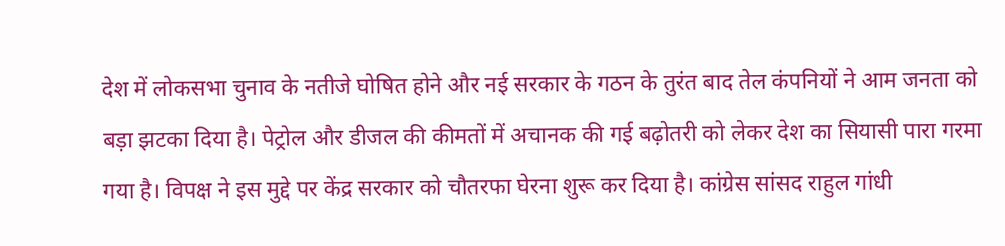देश में लोकसभा चुनाव के नतीजे घोषित होने और नई सरकार के गठन के तुरंत बाद तेल कंपनियों ने आम जनता को बड़ा झटका दिया है। पेट्रोल और डीजल की कीमतों में अचानक की गई बढ़ोतरी को लेकर देश का सियासी पारा गरमा गया है। विपक्ष ने इस मुद्दे पर केंद्र सरकार को चौतरफा घेरना शुरू कर दिया है। कांग्रेस सांसद राहुल गांधी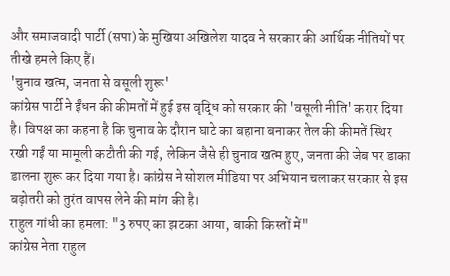और समाजवादी पार्टी (सपा) के मुखिया अखिलेश यादव ने सरकार की आर्थिक नीतियों पर तीखे हमले किए हैं।
'चुनाव खत्म, जनता से वसूली शुरू'
कांग्रेस पार्टी ने ईंधन की कीमतों में हुई इस वृद्धि को सरकार की 'वसूली नीति' करार दिया है। विपक्ष का कहना है कि चुनाव के दौरान घाटे का बहाना बनाकर तेल की कीमतें स्थिर रखी गईं या मामूली कटौती की गई, लेकिन जैसे ही चुनाव खत्म हुए, जनता की जेब पर डाका डालना शुरू कर दिया गया है। कांग्रेस ने सोशल मीडिया पर अभियान चलाकर सरकार से इस बढ़ोतरी को तुरंत वापस लेने की मांग की है।
राहुल गांधी का हमला: "3 रुपए का झटका आया, बाकी किस्तों में"
कांग्रेस नेता राहुल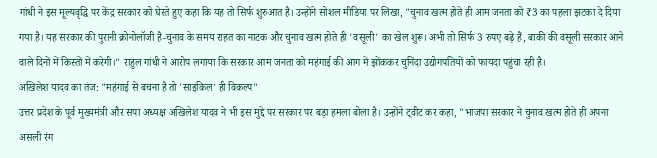गांधी ने इस मूल्यवृद्धि पर केंद्र सरकार को घेरते हुए कहा कि यह तो सिर्फ शुरुआत है। उन्होंने सोशल मीडिया पर लिखा, "चुनाव खत्म होते ही आम जनता को ₹3 का पहला झटका दे दिया गया है। यह सरकार की पुरानी क्रोनोलॉजी है-चुनाव के समय राहत का नाटक और चुनाव खत्म होते ही 'वसूली' का खेल शुरू। अभी तो सिर्फ 3 रुपए बढ़े हैं, बाकी की वसूली सरकार आने वाले दिनों में किस्तों में करेगी।" राहुल गांधी ने आरोप लगाया कि सरकार आम जनता को महंगाई की आग में झोंककर चुनिंदा उद्योगपतियों को फायदा पहुंचा रही है।
अखिलेश यादव का तंज: "महंगाई से बचना है तो 'साइकिल' ही विकल्प"
उत्तर प्रदेश के पूर्व मुख्यमंत्री और सपा अध्यक्ष अखिलेश यादव ने भी इस मुद्दे पर सरकार पर बड़ा हमला बोला है। उन्होंने ट्वीट कर कहा, "भाजपा सरकार ने चुनाव खत्म होते ही अपना असली रंग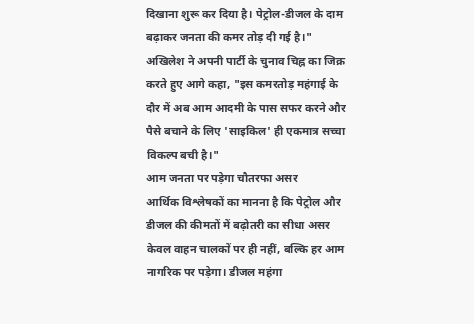दिखाना शुरू कर दिया है। पेट्रोल-डीजल के दाम बढ़ाकर जनता की कमर तोड़ दी गई है।" अखिलेश ने अपनी पार्टी के चुनाव चिह्न का जिक्र करते हुए आगे कहा, "इस कमरतोड़ महंगाई के दौर में अब आम आदमी के पास सफर करने और पैसे बचाने के लिए 'साइकिल' ही एकमात्र सच्चा विकल्प बची है।"
आम जनता पर पड़ेगा चौतरफा असर
आर्थिक विश्लेषकों का मानना है कि पेट्रोल और डीजल की कीमतों में बढ़ोतरी का सीधा असर केवल वाहन चालकों पर ही नहीं, बल्कि हर आम नागरिक पर पड़ेगा। डीजल महंगा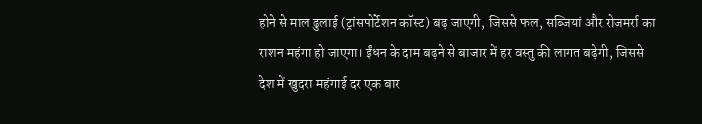होने से माल ढुलाई (ट्रांसपोर्टेशन कॉस्ट) बढ़ जाएगी, जिससे फल, सब्जियां और रोजमर्रा का राशन महंगा हो जाएगा। ईंधन के दाम बढ़ने से बाजार में हर वस्तु की लागत बढ़ेगी, जिससे देश में खुदरा महंगाई दर एक बार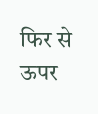फिर से ऊपर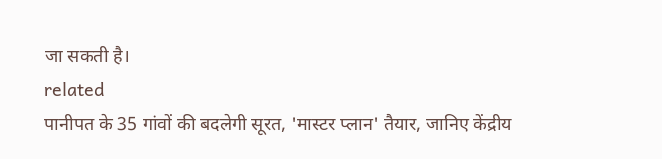जा सकती है।
related
पानीपत के 35 गांवों की बदलेगी सूरत, 'मास्टर प्लान' तैयार, जानिए केंद्रीय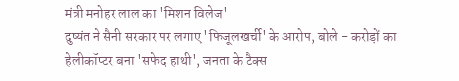मंत्री मनोहर लाल का 'मिशन विलेज'
दुष्यंत ने सैनी सरकार पर लगाए 'फिजूलखर्ची' के आरोप, बोले - करोड़ों का हेलीकॉप्टर बना 'सफेद हाथी', जनता के टैक्स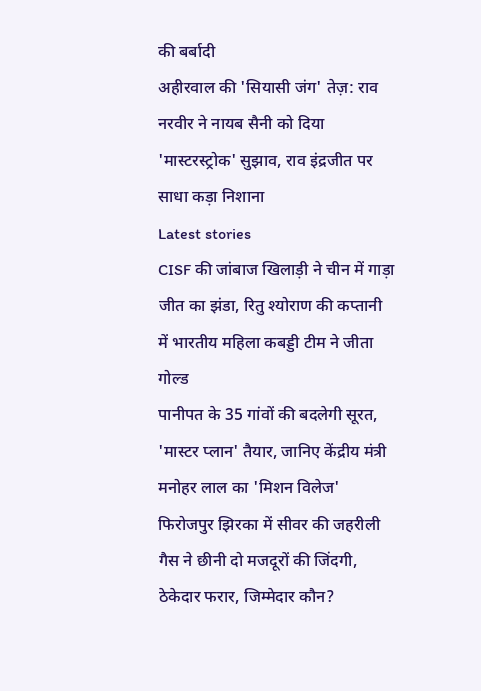की बर्बादी
अहीरवाल की 'सियासी जंग' तेज़: राव नरवीर ने नायब सैनी को दिया 'मास्टरस्ट्रोक' सुझाव, राव इंद्रजीत पर साधा कड़ा निशाना
Latest stories
CISF की जांबाज खिलाड़ी ने चीन में गाड़ा जीत का झंडा, रितु श्योराण की कप्तानी में भारतीय महिला कबड्डी टीम ने जीता गोल्ड
पानीपत के 35 गांवों की बदलेगी सूरत, 'मास्टर प्लान' तैयार, जानिए केंद्रीय मंत्री मनोहर लाल का 'मिशन विलेज'
फिरोजपुर झिरका में सीवर की जहरीली गैस ने छीनी दो मजदूरों की जिंदगी, ठेकेदार फरार, जिम्मेदार कौन?